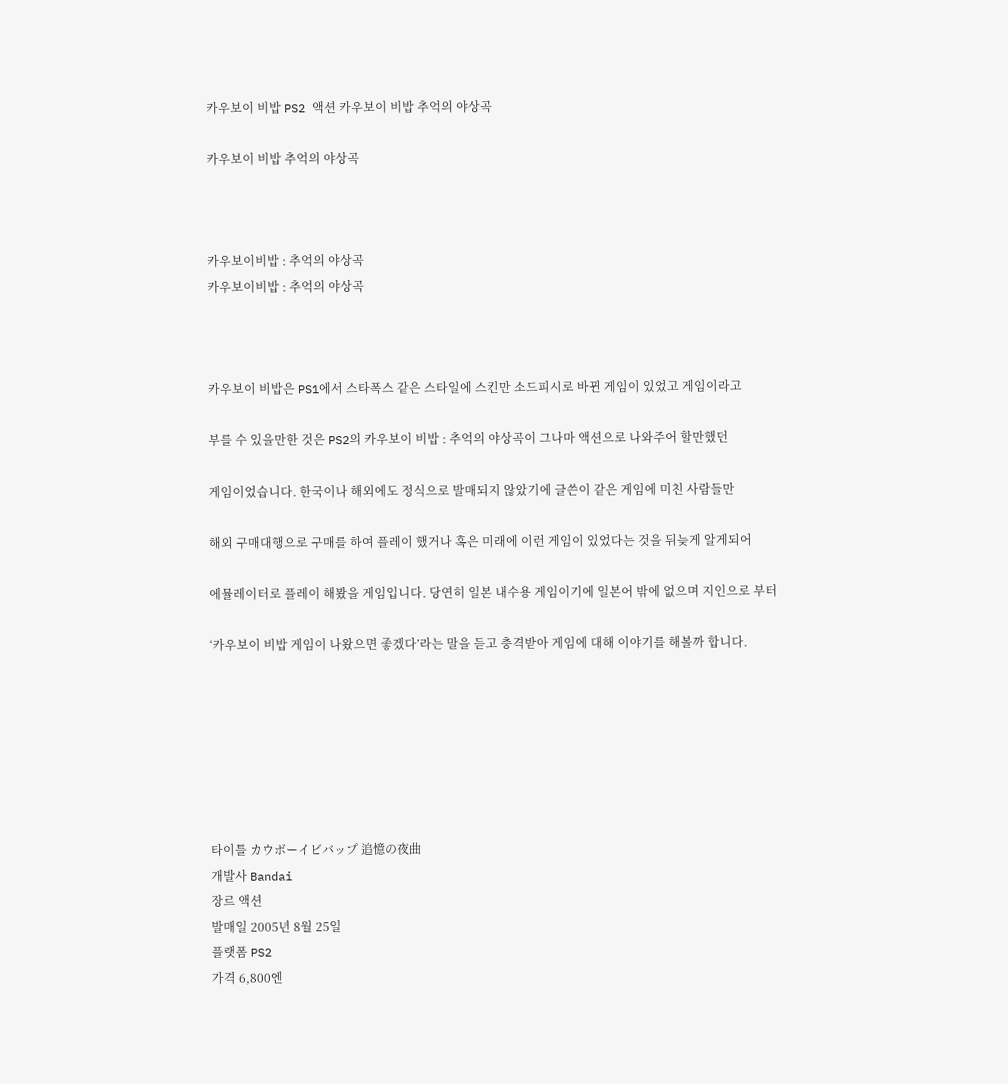카우보이 비밥 PS2 액션 카우보이 비밥 추억의 야상곡

카우보이 비밥 추억의 야상곡



카우보이비밥 : 추억의 야상곡
카우보이비밥 : 추억의 야상곡



카우보이 비밥은 PS1에서 스타폭스 같은 스타일에 스킨만 소드피시로 바뀐 게임이 있었고 게임이라고

부를 수 있을만한 것은 PS2의 카우보이 비밥 : 추억의 야상곡이 그나마 액션으로 나와주어 할만했던

게임이었습니다. 한국이나 해외에도 정식으로 발매되지 않았기에 글쓴이 같은 게임에 미친 사람들만

해외 구매대행으로 구매를 하여 플레이 했거나 혹은 미래에 이런 게임이 있었다는 것을 뒤늦게 알게되어

에뮬레이터로 플레이 해봤을 게임입니다. 당연히 일본 내수용 게임이기에 일본어 밖에 없으며 지인으로 부터

‘카우보이 비밥 게임이 나왔으면 좋겠다’라는 말을 듣고 충격받아 게임에 대해 이야기를 해볼까 합니다.







타이틀 カウボーイビバップ 追憶の夜曲
개발사 Bandai
장르 액션
발매일 2005년 8월 25일
플랫폼 PS2
가격 6,800엔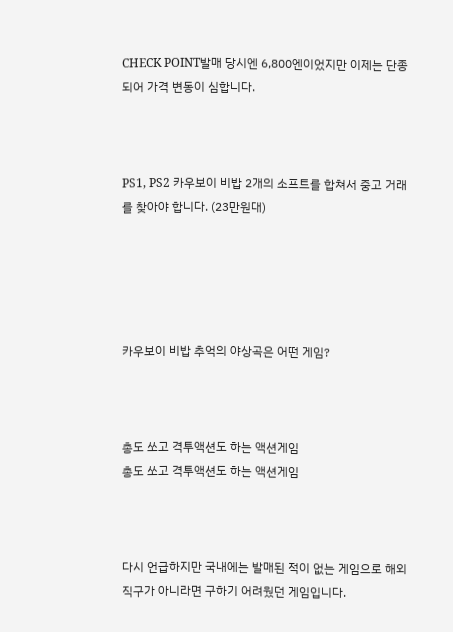CHECK POINT발매 당시엔 6,800엔이었지만 이제는 단종되어 가격 변동이 심합니다.



PS1, PS2 카우보이 비밥 2개의 소프트를 합쳐서 중고 거래를 찾아야 합니다. (23만원대)





카우보이 비밥 추억의 야상곡은 어떤 게임?



총도 쏘고 격투액션도 하는 액션게임
총도 쏘고 격투액션도 하는 액션게임



다시 언급하지만 국내에는 발매된 적이 없는 게임으로 해외 직구가 아니라면 구하기 어려웠던 게임입니다.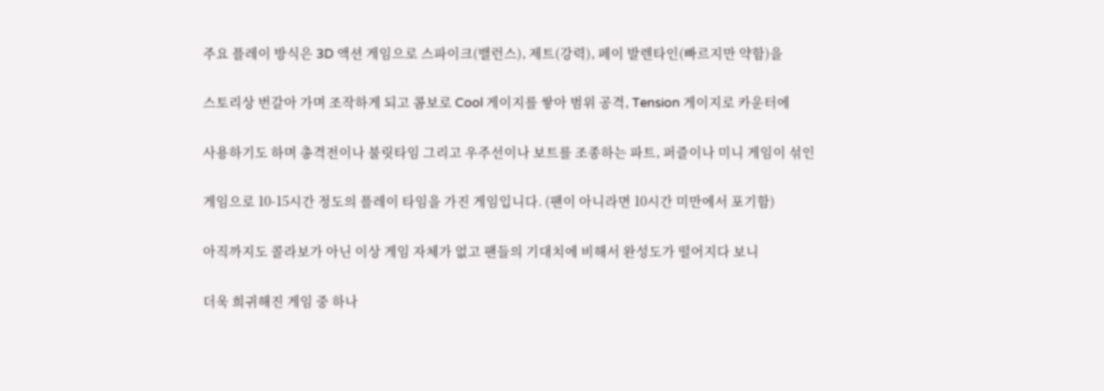주요 플레이 방식은 3D 액션 게임으로 스파이크(밸런스), 제트(강력), 페이 발렌타인(빠르지만 약함)을

스토리상 번갈아 가며 조작하게 되고 콤보로 Cool 게이지를 쌓아 범위 공격, Tension 게이지로 카운터에

사용하기도 하며 총격전이나 불릿타임 그리고 우주선이나 보트를 조종하는 파트, 퍼즐이나 미니 게임이 섞인

게임으로 10-15시간 정도의 플레이 타임을 가진 게임입니다. (팬이 아니라면 10시간 미만에서 포기함)

아직까지도 콜라보가 아닌 이상 게임 자체가 없고 팬들의 기대치에 비해서 완성도가 떨어지다 보니

더욱 희귀해진 게임 중 하나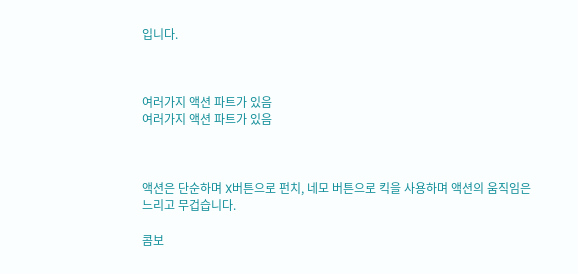입니다.



여러가지 액션 파트가 있음
여러가지 액션 파트가 있음



액션은 단순하며 X버튼으로 펀치, 네모 버튼으로 킥을 사용하며 액션의 움직임은 느리고 무겁습니다.

콤보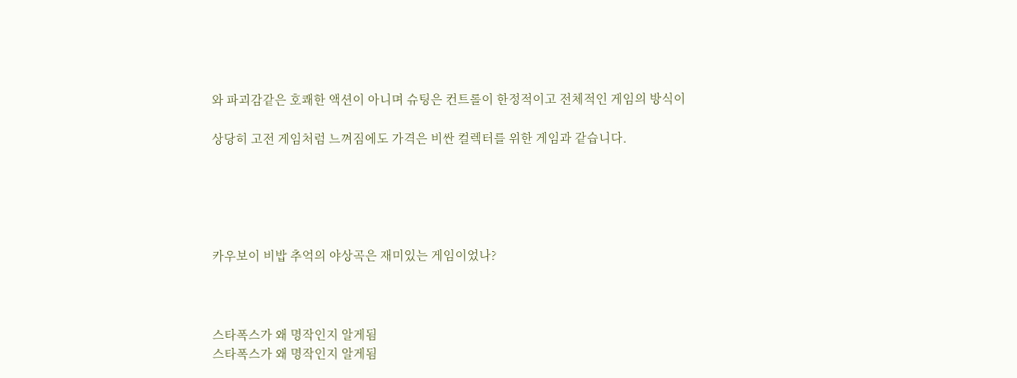와 파괴감같은 호쾌한 액션이 아니며 슈팅은 컨트롤이 한정적이고 전체적인 게임의 방식이

상당히 고전 게임처럼 느껴짐에도 가격은 비싼 컬렉터를 위한 게임과 같습니다.





카우보이 비밥 추억의 야상곡은 재미있는 게임이었나?



스타폭스가 왜 명작인지 알게됨
스타폭스가 왜 명작인지 알게됨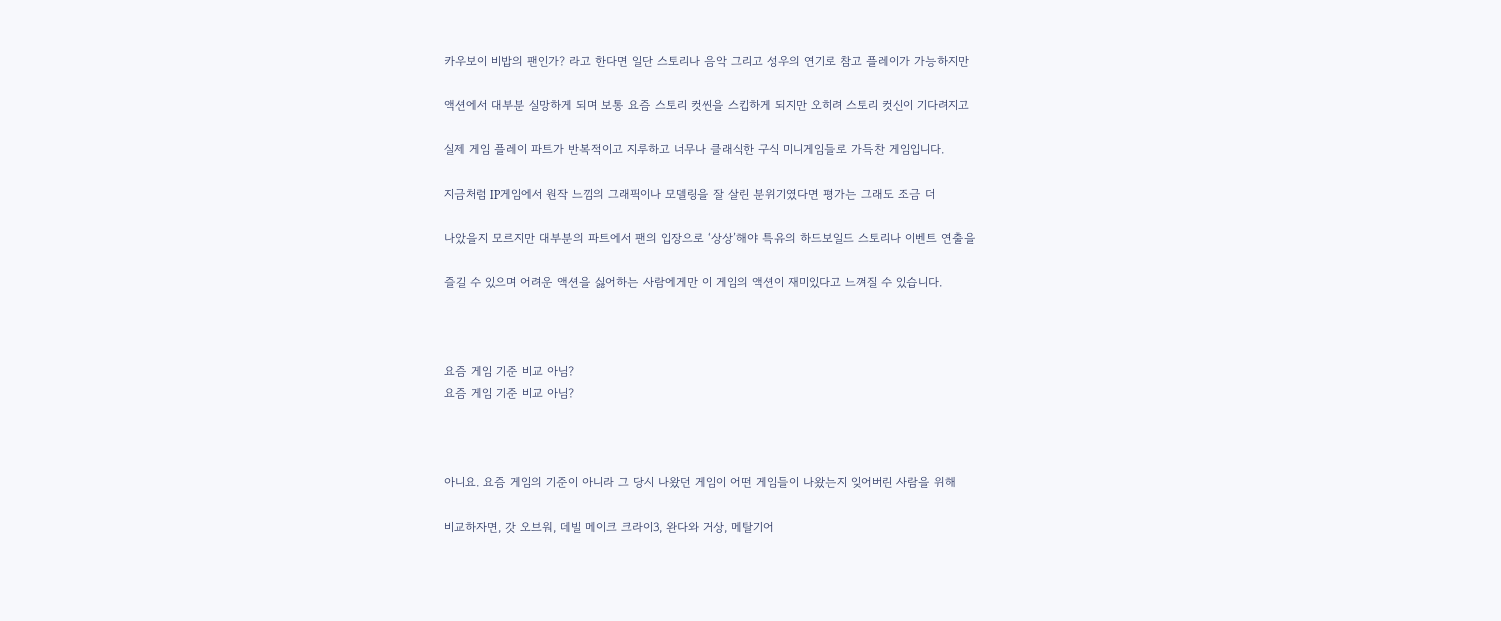카우보이 비밥의 팬인가? 라고 한다면 일단 스토리나 음악 그리고 성우의 연기로 참고 플레이가 가능하지만

액션에서 대부분 실망하게 되며 보통 요즘 스토리 컷씬을 스킵하게 되지만 오히려 스토리 컷신이 기다려지고

실제 게임 플레이 파트가 반복적이고 지루하고 너무나 클래식한 구식 미니게임들로 가득찬 게임입니다.

지금처럼 IP게임에서 원작 느낌의 그래픽이나 모델링을 잘 살린 분위기였다면 평가는 그래도 조금 더

나았을지 모르지만 대부분의 파트에서 팬의 입장으로 ‘상상’해야 특유의 하드보일드 스토리나 이벤트 연출을

즐길 수 있으며 어려운 액션을 싫어하는 사람에게만 이 게임의 액션이 재미있다고 느껴질 수 있습니다.



요즘 게임 기준 비교 아님?
요즘 게임 기준 비교 아님?



아니요. 요즘 게임의 기준이 아니라 그 당시 나왔던 게임이 어떤 게임들이 나왔는지 잊어버린 사람을 위해

비교하자면, 갓 오브워, 데빌 메이크 크라이3, 완다와 거상, 메탈기어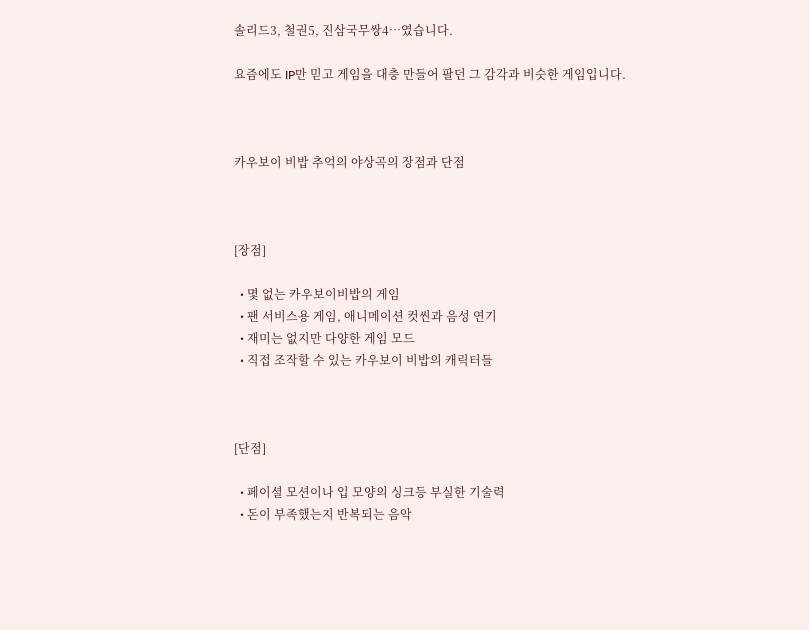솔리드3, 철권5, 진삼국무쌍4…였습니다.

요즘에도 IP만 믿고 게임을 대충 만들어 팔던 그 감각과 비슷한 게임입니다.



카우보이 비밥 추억의 야상곡의 장점과 단점



[장점]

  • 몇 없는 카우보이비밥의 게임
  • 팬 서비스용 게임, 애니메이션 컷씬과 음성 연기
  • 재미는 없지만 다양한 게임 모드
  • 직접 조작할 수 있는 카우보이 비밥의 캐릭터들



[단점]

  • 페이셜 모션이나 입 모양의 싱크등 부실한 기술력
  • 돈이 부족했는지 반복되는 음악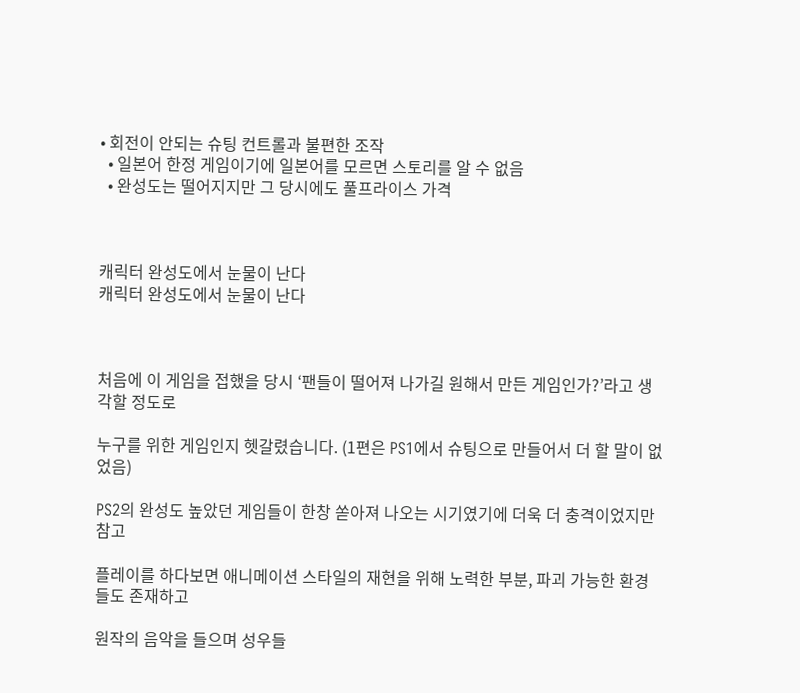• 회전이 안되는 슈팅 컨트롤과 불편한 조작
  • 일본어 한정 게임이기에 일본어를 모르면 스토리를 알 수 없음
  • 완성도는 떨어지지만 그 당시에도 풀프라이스 가격



캐릭터 완성도에서 눈물이 난다
캐릭터 완성도에서 눈물이 난다



처음에 이 게임을 접했을 당시 ‘팬들이 떨어져 나가길 원해서 만든 게임인가?’라고 생각할 정도로

누구를 위한 게임인지 헷갈렸습니다. (1편은 PS1에서 슈팅으로 만들어서 더 할 말이 없었음)

PS2의 완성도 높았던 게임들이 한창 쏟아져 나오는 시기였기에 더욱 더 충격이었지만 참고

플레이를 하다보면 애니메이션 스타일의 재현을 위해 노력한 부분, 파괴 가능한 환경들도 존재하고

원작의 음악을 들으며 성우들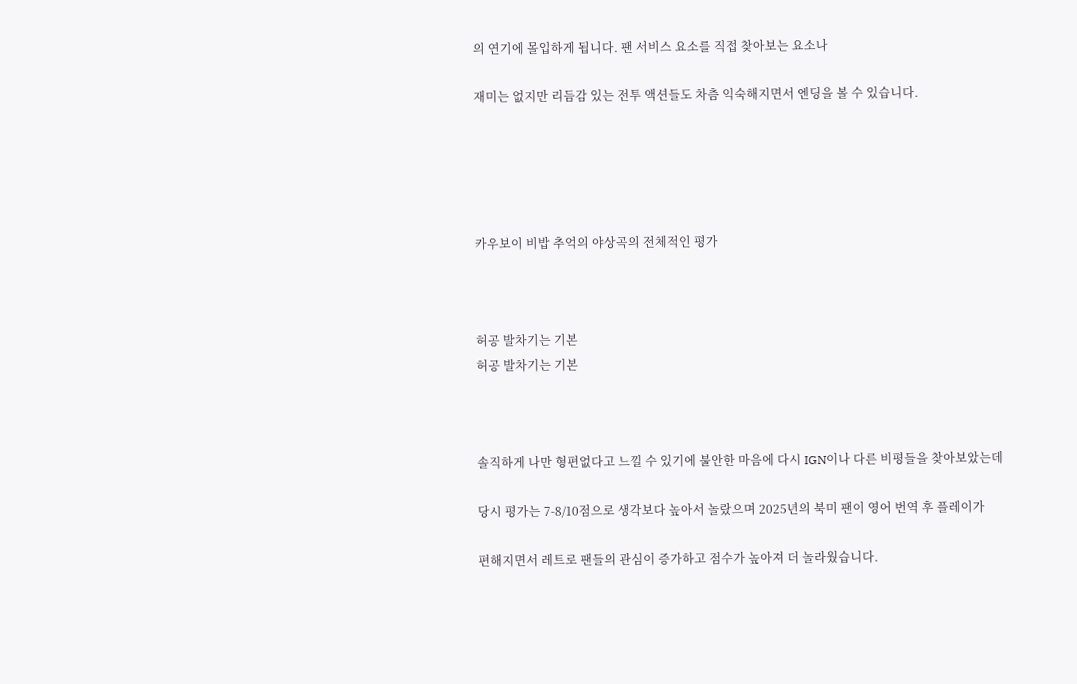의 연기에 몰입하게 됩니다. 팬 서비스 요소를 직접 찾아보는 요소나

재미는 없지만 리듬감 있는 전투 액션들도 차츰 익숙해지면서 엔딩을 볼 수 있습니다.





카우보이 비밥 추억의 야상곡의 전체적인 평가



허공 발차기는 기본
허공 발차기는 기본



솔직하게 나만 형편없다고 느낄 수 있기에 불안한 마음에 다시 IGN이나 다른 비평들을 찾아보았는데

당시 평가는 7-8/10점으로 생각보다 높아서 놀랐으며 2025년의 북미 팬이 영어 번역 후 플레이가

편해지면서 레트로 팬들의 관심이 증가하고 점수가 높아져 더 놀라웠습니다.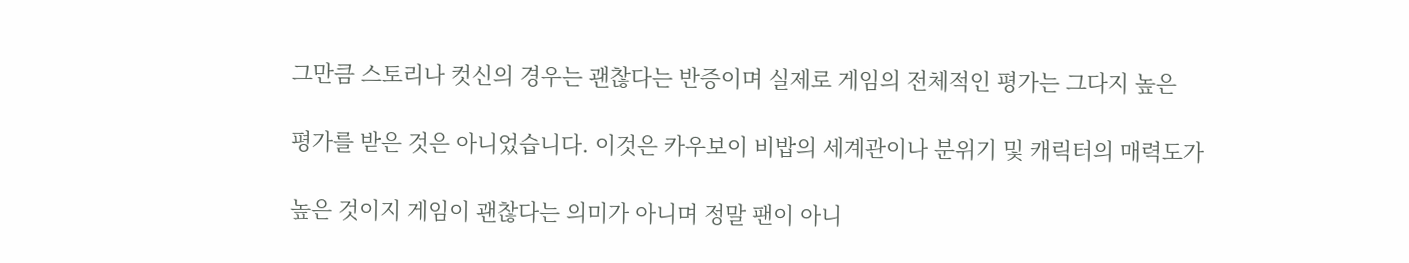그만큼 스토리나 컷신의 경우는 괜찮다는 반증이며 실제로 게임의 전체적인 평가는 그다지 높은

평가를 받은 것은 아니었습니다. 이것은 카우보이 비밥의 세계관이나 분위기 및 캐릭터의 매력도가

높은 것이지 게임이 괜찮다는 의미가 아니며 정말 팬이 아니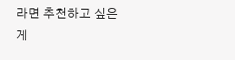라면 추천하고 싶은 게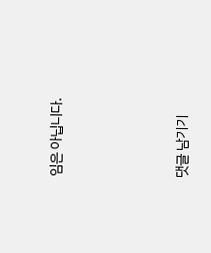임은 아닙니다.





댓글 남기기